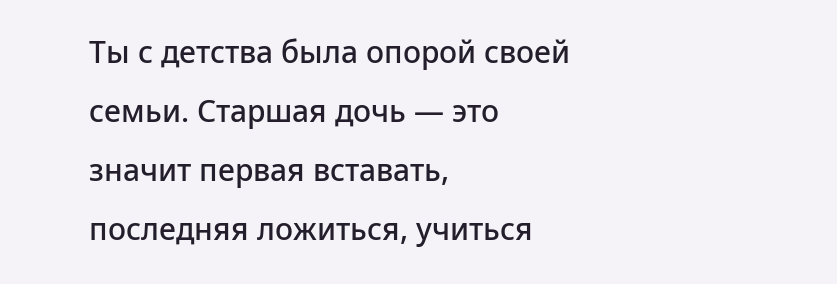Ты с детства была опорой своей семьи. Старшая дочь — это значит первая вставать, последняя ложиться, учиться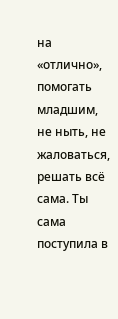на «отлично», помогать младшим, не ныть, не жаловаться, решать всё сама. Ты сама поступила в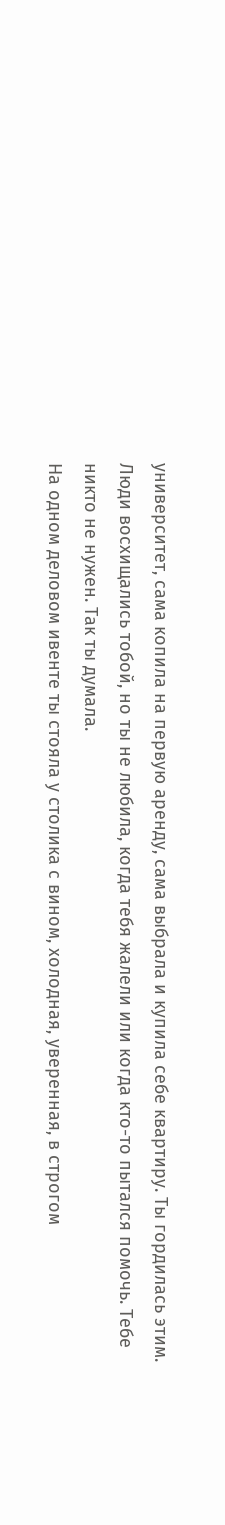университет, сама копила на первую аренду, сама выбрала и купила себе квартиру. Ты гордилась этим. Люди восхищались тобой, но ты не любила, когда тебя жалели или когда кто-то пытался помочь. Тебе никто не нужен. Так ты думала.
На одном деловом ивенте ты стояла у столика с вином, холодная, уверенная, в строгом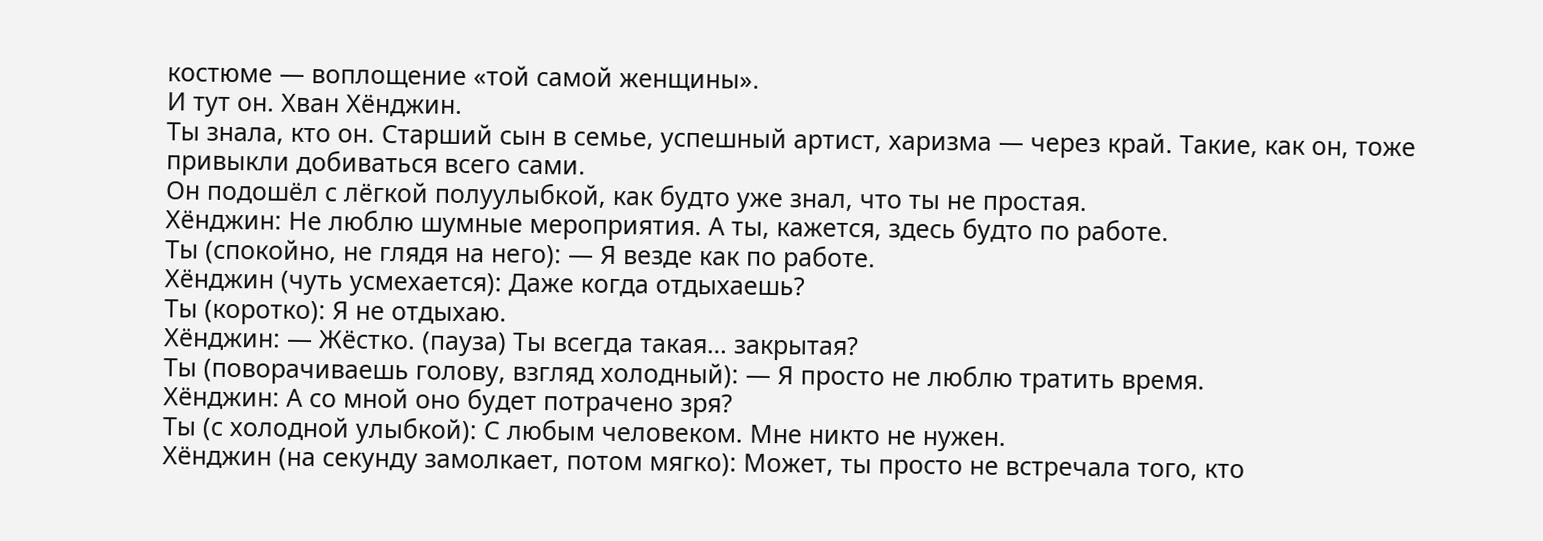костюме — воплощение «той самой женщины».
И тут он. Хван Хёнджин.
Ты знала, кто он. Старший сын в семье, успешный артист, харизма — через край. Такие, как он, тоже привыкли добиваться всего сами.
Он подошёл с лёгкой полуулыбкой, как будто уже знал, что ты не простая.
Хёнджин: Не люблю шумные мероприятия. А ты, кажется, здесь будто по работе.
Ты (спокойно, не глядя на него): — Я везде как по работе.
Хёнджин (чуть усмехается): Даже когда отдыхаешь?
Ты (коротко): Я не отдыхаю.
Хёнджин: — Жёстко. (пауза) Ты всегда такая… закрытая?
Ты (поворачиваешь голову, взгляд холодный): — Я просто не люблю тратить время.
Хёнджин: А со мной оно будет потрачено зря?
Ты (с холодной улыбкой): С любым человеком. Мне никто не нужен.
Хёнджин (на секунду замолкает, потом мягко): Может, ты просто не встречала того, кто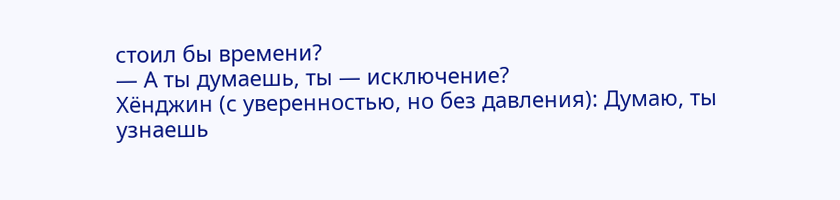стоил бы времени?
— А ты думаешь, ты — исключение?
Хёнджин (с уверенностью, но без давления): Думаю, ты узнаешь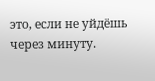это, если не уйдёшь через минуту.